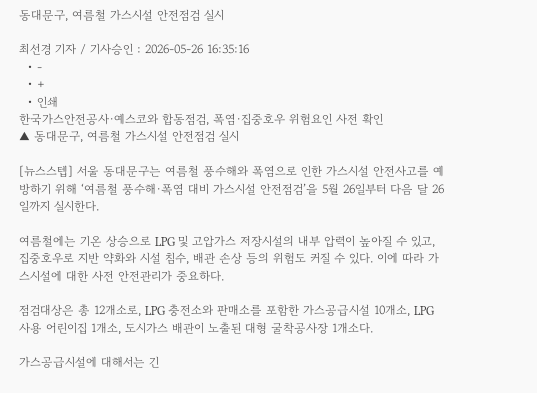동대문구, 여름철 가스시설 안전점검 실시

최선경 기자 / 기사승인 : 2026-05-26 16:35:16
  • -
  • +
  • 인쇄
한국가스안전공사·예스코와 합동점검, 폭염·집중호우 위험요인 사전 확인
▲ 동대문구, 여름철 가스시설 안전점검 실시

[뉴스스텝] 서울 동대문구는 여름철 풍수해와 폭염으로 인한 가스시설 안전사고를 예방하기 위해 ‘여름철 풍수해·폭염 대비 가스시설 안전점검’을 5월 26일부터 다음 달 26일까지 실시한다.

여름철에는 기온 상승으로 LPG 및 고압가스 저장시설의 내부 압력이 높아질 수 있고, 집중호우로 지반 약화와 시설 침수, 배관 손상 등의 위험도 커질 수 있다. 이에 따라 가스시설에 대한 사전 안전관리가 중요하다.

점검대상은 총 12개소로, LPG 충전소와 판매소를 포함한 가스공급시설 10개소, LPG 사용 어린이집 1개소, 도시가스 배관이 노출된 대형 굴착공사장 1개소다.

가스공급시설에 대해서는 긴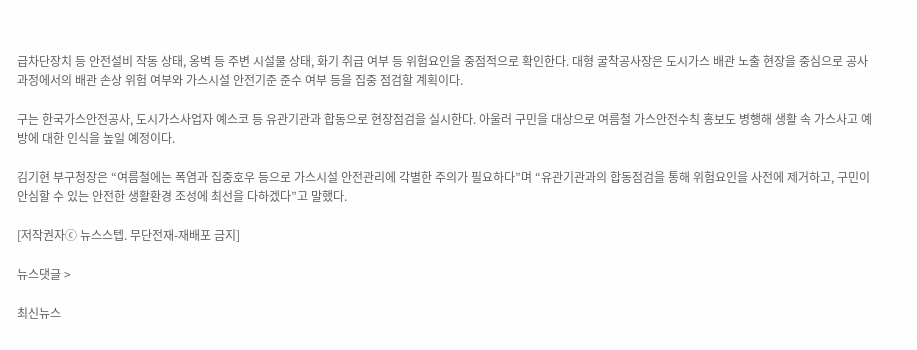급차단장치 등 안전설비 작동 상태, 옹벽 등 주변 시설물 상태, 화기 취급 여부 등 위험요인을 중점적으로 확인한다. 대형 굴착공사장은 도시가스 배관 노출 현장을 중심으로 공사 과정에서의 배관 손상 위험 여부와 가스시설 안전기준 준수 여부 등을 집중 점검할 계획이다.

구는 한국가스안전공사, 도시가스사업자 예스코 등 유관기관과 합동으로 현장점검을 실시한다. 아울러 구민을 대상으로 여름철 가스안전수칙 홍보도 병행해 생활 속 가스사고 예방에 대한 인식을 높일 예정이다.

김기현 부구청장은 “여름철에는 폭염과 집중호우 등으로 가스시설 안전관리에 각별한 주의가 필요하다”며 “유관기관과의 합동점검을 통해 위험요인을 사전에 제거하고, 구민이 안심할 수 있는 안전한 생활환경 조성에 최선을 다하겠다”고 말했다.

[저작권자ⓒ 뉴스스텝. 무단전재-재배포 금지]

뉴스댓글 >

최신뉴스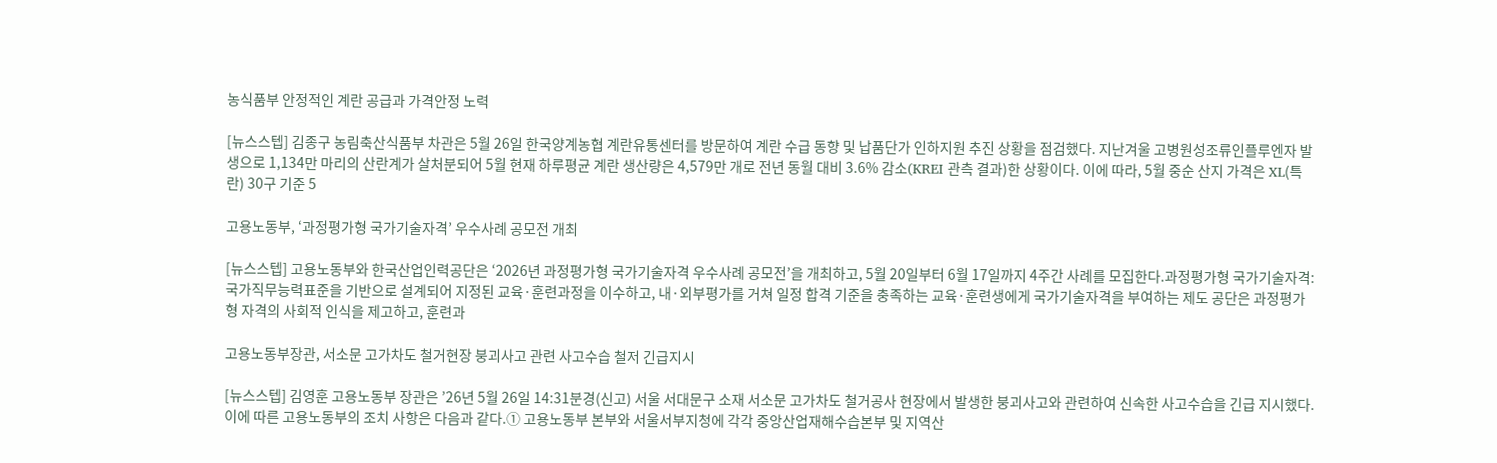농식품부 안정적인 계란 공급과 가격안정 노력

[뉴스스텝] 김종구 농림축산식품부 차관은 5월 26일 한국양계농협 계란유통센터를 방문하여 계란 수급 동향 및 납품단가 인하지원 추진 상황을 점검했다. 지난겨울 고병원성조류인플루엔자 발생으로 1,134만 마리의 산란계가 살처분되어 5월 현재 하루평균 계란 생산량은 4,579만 개로 전년 동월 대비 3.6% 감소(KREI 관측 결과)한 상황이다. 이에 따라, 5월 중순 산지 가격은 XL(특란) 30구 기준 5

고용노동부, ‘과정평가형 국가기술자격’ 우수사례 공모전 개최

[뉴스스텝] 고용노동부와 한국산업인력공단은 ‘2026년 과정평가형 국가기술자격 우수사례 공모전’을 개최하고, 5월 20일부터 6월 17일까지 4주간 사례를 모집한다.과정평가형 국가기술자격: 국가직무능력표준을 기반으로 설계되어 지정된 교육·훈련과정을 이수하고, 내·외부평가를 거쳐 일정 합격 기준을 충족하는 교육·훈련생에게 국가기술자격을 부여하는 제도 공단은 과정평가형 자격의 사회적 인식을 제고하고, 훈련과

고용노동부장관, 서소문 고가차도 철거현장 붕괴사고 관련 사고수습 철저 긴급지시

[뉴스스텝] 김영훈 고용노동부 장관은 ’26년 5월 26일 14:31분경(신고) 서울 서대문구 소재 서소문 고가차도 철거공사 현장에서 발생한 붕괴사고와 관련하여 신속한 사고수습을 긴급 지시했다.이에 따른 고용노동부의 조치 사항은 다음과 같다.① 고용노동부 본부와 서울서부지청에 각각 중앙산업재해수습본부 및 지역산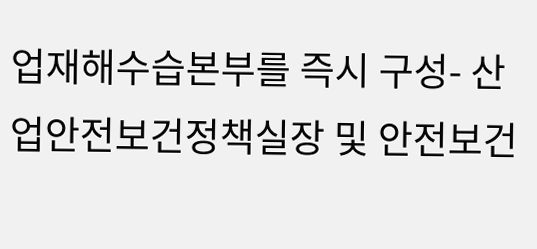업재해수습본부를 즉시 구성- 산업안전보건정책실장 및 안전보건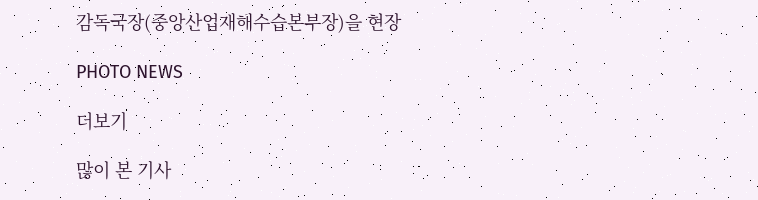감독국장(중앙산업재해수습본부장)을 현장

PHOTO NEWS

더보기

많이 본 기사